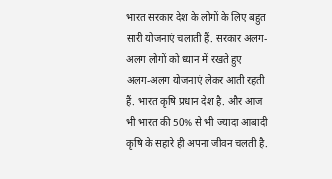भारत सरकार देश के लोगों के लिए बहुत सारी योजनाएं चलाती हैं. सरकार अलग-अलग लोगों को ध्यान में रखते हुए अलग-अलग योजनाएं लेकर आती रहती हैं. भारत कृषि प्रधान देश है. और आज भी भारत की 50% से भी ज्यादा आबादी कृषि के सहारे ही अपना जीवन चलती है.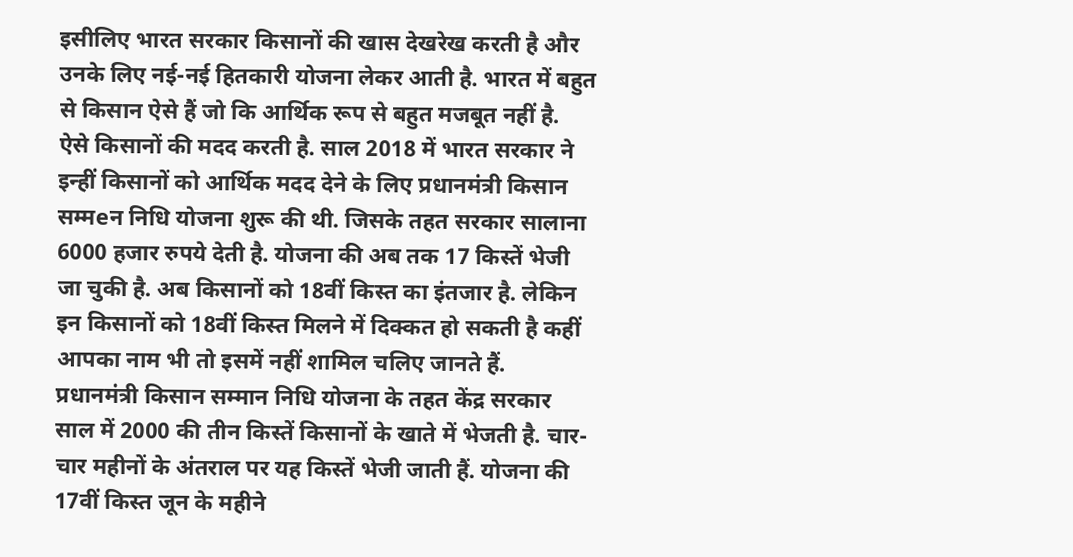इसीलिए भारत सरकार किसानों की खास देखरेख करती है और उनके लिए नई-नई हितकारी योजना लेकर आती है. भारत में बहुत से किसान ऐसे हैं जो कि आर्थिक रूप से बहुत मजबूत नहीं है.
ऐसे किसानों की मदद करती है. साल 2018 में भारत सरकार ने इन्हीं किसानों को आर्थिक मदद देने के लिए प्रधानमंत्री किसान सम्मeन निधि योजना शुरू की थी. जिसके तहत सरकार सालाना 6000 हजार रुपये देती है. योजना की अब तक 17 किस्तें भेजी जा चुकी है. अब किसानों को 18वीं किस्त का इंतजार है. लेकिन इन किसानों को 18वीं किस्त मिलने में दिक्कत हो सकती है कहीं आपका नाम भी तो इसमें नहीं शामिल चलिए जानते हैं.
प्रधानमंत्री किसान सम्मान निधि योजना के तहत केंद्र सरकार साल में 2000 की तीन किस्तें किसानों के खाते में भेजती है. चार-चार महीनों के अंतराल पर यह किस्तें भेजी जाती हैं. योजना की 17वीं किस्त जून के महीने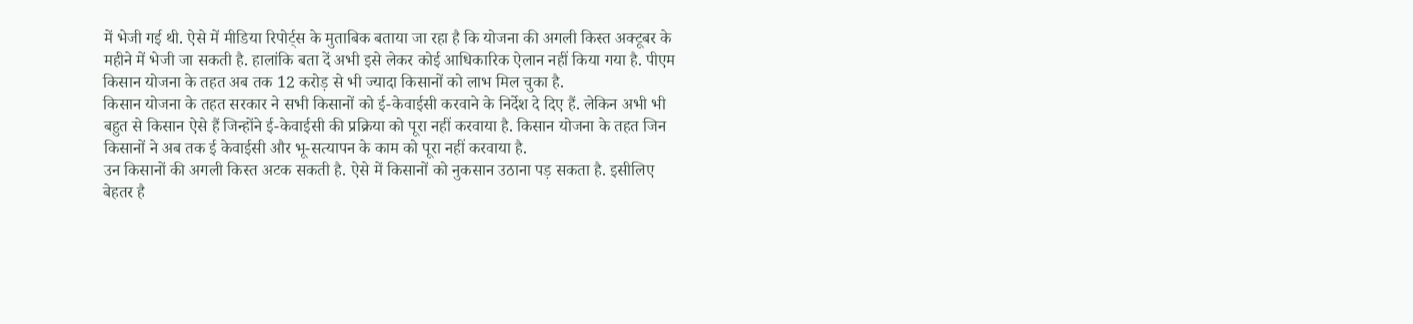में भेजी गई थी. ऐसे में मीडिया रिपोर्ट्स के मुताबिक बताया जा रहा है कि योजना की अगली किस्त अक्टूबर के महीने में भेजी जा सकती है. हालांकि बता दें अभी इसे लेकर कोई आधिकारिक ऐलान नहीं किया गया है. पीएम किसान योजना के तहत अब तक 12 करोड़ से भी ज्यादा किसानों को लाभ मिल चुका है.
किसान योजना के तहत सरकार ने सभी किसानों को ई-केवाईसी करवाने के निर्देश दे दिए हैं. लेकिन अभी भी बहुत से किसान ऐसे हैं जिन्होंने ई-केवाईसी की प्रक्रिया को पूरा नहीं करवाया है. किसान योजना के तहत जिन किसानों ने अब तक ई केवाईसी और भू-सत्यापन के काम को पूरा नहीं करवाया है.
उन किसानों की अगली किस्त अटक सकती है. ऐसे में किसानों को नुकसान उठाना पड़ सकता है. इसीलिए बेहतर है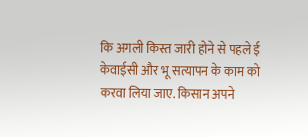कि अगली किस्त जारी होने से पहले ई केवाईसी और भू सत्यापन के काम को करवा लिया जाए. किसान अपने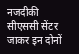नजदीकी सीएससी सेंटर जाकर इन दोनों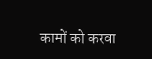कामों को करवा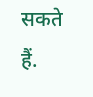सकते हैं.